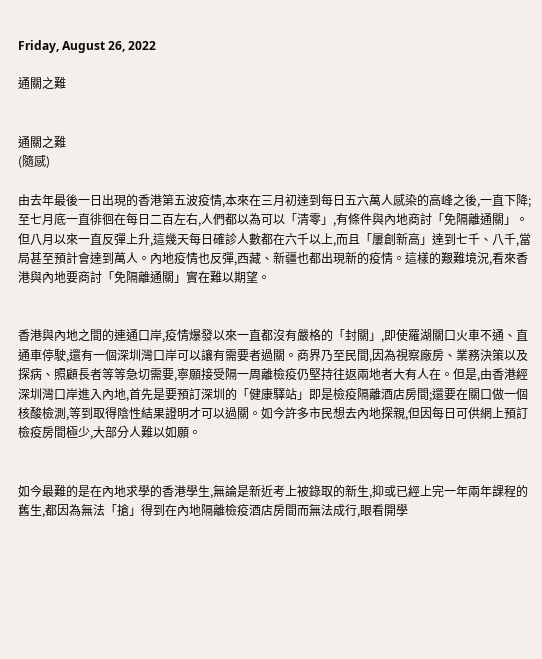Friday, August 26, 2022

通關之難


通關之難
(隨感)

由去年最後一日出現的香港第五波疫情,本來在三月初達到每日五六萬人感染的高峰之後,一直下降;至七月底一直徘徊在每日二百左右,人們都以為可以「清零」,有條件與內地商討「免隔離通關」。但八月以來一直反彈上升,這幾天每日確診人數都在六千以上,而且「屢創新高」達到七千、八千,當局甚至預計會達到萬人。內地疫情也反彈,西藏、新疆也都出現新的疫情。這樣的艱難境況,看來香港與內地要商討「免隔離通關」實在難以期望。


香港與內地之間的連通口岸,疫情爆發以來一直都沒有嚴格的「封關」,即使羅湖關口火車不通、直通車停駛,還有一個深圳灣口岸可以讓有需要者過關。商界乃至民間,因為視察廠房、業務決策以及探病、照顧長者等等急切需要,寧願接受隔一周離檢疫仍堅持往返兩地者大有人在。但是,由香港經深圳灣口岸進入內地,首先是要預訂深圳的「健康驛站」即是檢疫隔離酒店房間;還要在關口做一個核酸檢測,等到取得陰性結果證明才可以過關。如今許多市民想去內地探親,但因每日可供網上預訂檢疫房間極少,大部分人難以如願。


如今最難的是在內地求學的香港學生,無論是新近考上被錄取的新生,抑或已經上完一年兩年課程的舊生,都因為無法「搶」得到在內地隔離檢疫酒店房間而無法成行,眼看開學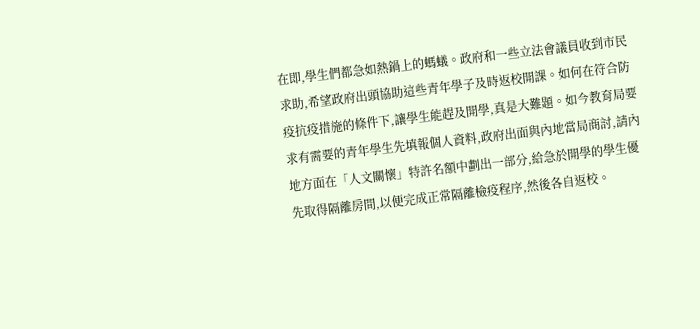在即,學生們都急如熱鍋上的螞蟻。政府和一些立法會議員收到市民求助,希望政府出頭協助這些青年學子及時返校開課。如何在符合防疫抗疫措施的條件下,讓學生能趕及開學,真是大難題。如今教育局要求有需要的青年學生先填報個人資料,政府出面與內地當局商討,請內地方面在「人文關懷」特許名額中劃出一部分,給急於開學的學生優先取得隔離房間,以便完成正常隔離檢疫程序,然後各自返校。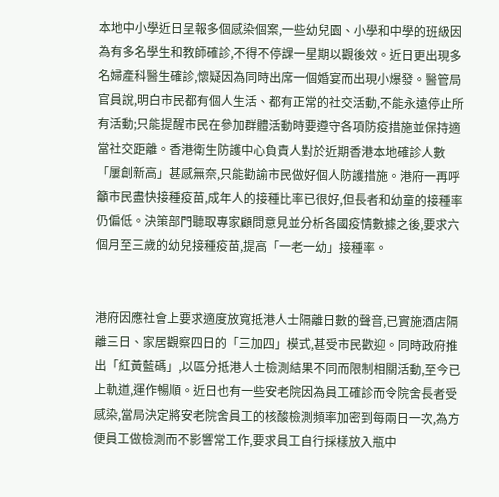本地中小學近日呈報多個感染個案,一些幼兒園、小學和中學的班級因為有多名學生和教師確診,不得不停課一星期以觀後效。近日更出現多名婦產科醫生確診,懷疑因為同時出席一個婚宴而出現小爆發。醫管局官員說,明白市民都有個人生活、都有正常的社交活動,不能永遠停止所有活動;只能提醒市民在參加群體活動時要遵守各項防疫措施並保持適當社交距離。香港衛生防護中心負責人對於近期香港本地確診人數「屢創新高」甚感無奈,只能勸諭市民做好個人防護措施。港府一再呼籲市民盡快接種疫苗,成年人的接種比率已很好,但長者和幼童的接種率仍偏低。決策部門聽取專家顧問意見並分析各國疫情數據之後,要求六個月至三歲的幼兒接種疫苗,提高「一老一幼」接種率。


港府因應社會上要求適度放寬抵港人士隔離日數的聲音,已實施酒店隔離三日、家居觀察四日的「三加四」模式,甚受市民歡迎。同時政府推出「紅黃藍碼」,以區分抵港人士檢測結果不同而限制相關活動,至今已上軌道,運作暢順。近日也有一些安老院因為員工確診而令院舍長者受感染,當局決定將安老院舍員工的核酸檢測頻率加密到每兩日一次,為方便員工做檢測而不影響常工作,要求員工自行採樣放入瓶中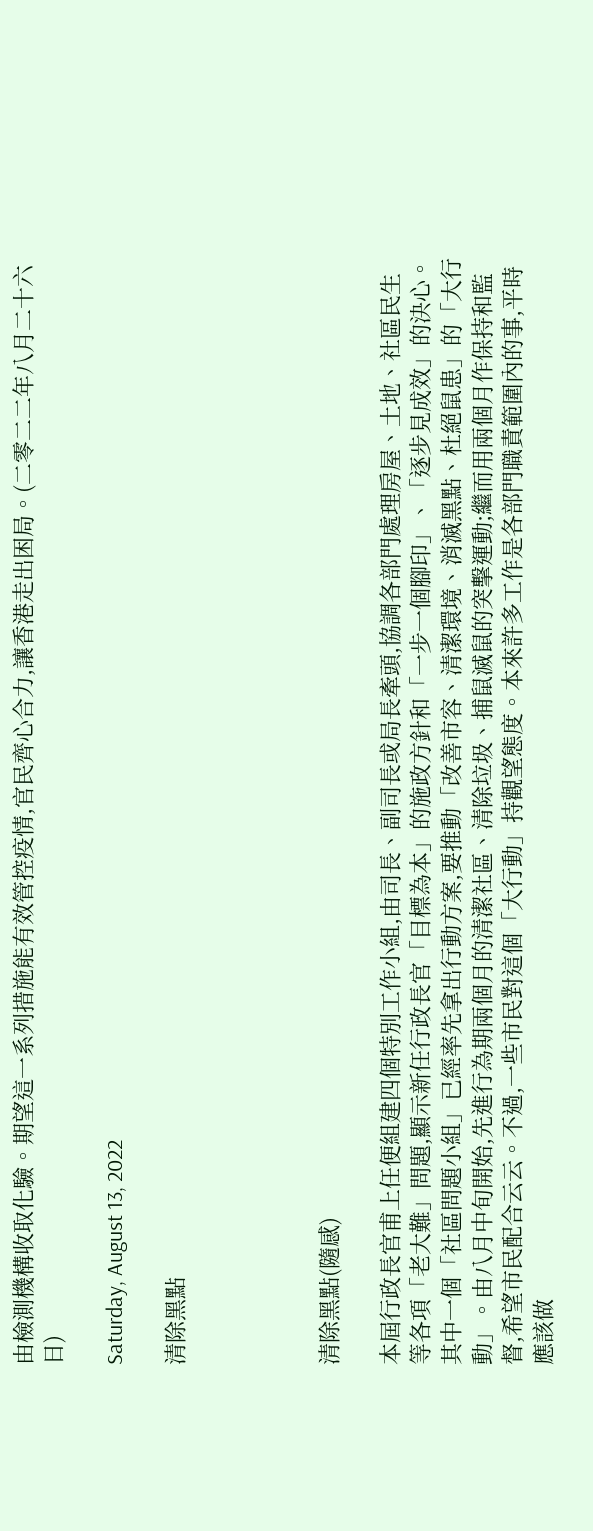由檢測機構收取化驗。期望這一系列措施能有效管控疫情,官民齊心合力,讓香港走出困局。(二零二二年八月二十六日)

Saturday, August 13, 2022

清除黑點




清除黑點(隨感)

本屆行政長官甫上任便組建四個特別工作小組,由司長、副司長或局長牽頭,協調各部門處理房屋、土地、社區民生等各項「老大難」問題,顯示新任行政長官「目標為本」的施政方針和「一步一個腳印」、「逐步見成效」的決心。其中一個「社區問題小組」已經率先拿出行動方案,要推動「改善市容、清潔環境、消滅黑點、杜絕鼠患」的「大行動」。由八月中旬開始,先進行為期兩個月的清潔社區、清除垃圾、捕鼠滅鼠的突擊運動;繼而用兩個月作保持和監督,希望市民配合云云。不過,一些市民對這個「大行動」持觀望態度。本來許多工作是各部門職責範圍內的事,平時應該做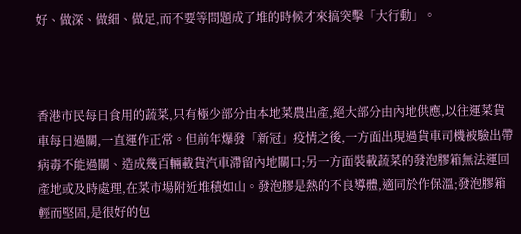好、做深、做細、做足,而不要等問題成了堆的時候才來搞突擊「大行動」。



香港市民每日食用的蔬菜,只有極少部分由本地菜農出產,絕大部分由內地供應,以往運菜貨車每日過關,一直運作正常。但前年爆發「新冠」疫情之後,一方面出現過貨車司機被驗出帶病毒不能過關、造成幾百輛載貨汽車滯留內地關口;另一方面裝載蔬菜的發泡膠箱無法運回產地或及時處理,在菜市場附近堆積如山。發泡膠是熱的不良導體,適同於作保溫;發泡膠箱輕而堅固,是很好的包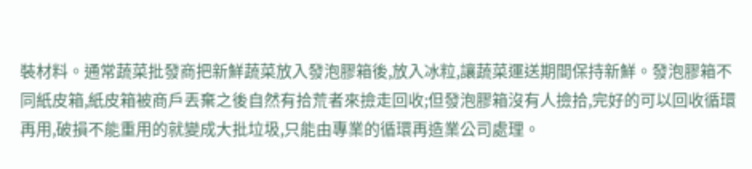裝材料。通常蔬菜批發商把新鮮蔬菜放入發泡膠箱後,放入冰粒,讓蔬菜運送期間保持新鮮。發泡膠箱不同紙皮箱,紙皮箱被商戶丟棄之後自然有拾荒者來撿走回收;但發泡膠箱沒有人撿拾,完好的可以回收循環再用,破損不能重用的就變成大批垃圾,只能由專業的循環再造業公司處理。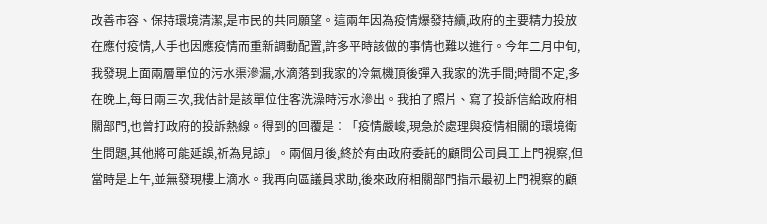改善市容、保持環境清潔,是市民的共同願望。這兩年因為疫情爆發持續,政府的主要精力投放在應付疫情,人手也因應疫情而重新調動配置,許多平時該做的事情也難以進行。今年二月中旬,我發現上面兩層單位的污水渠滲漏,水滴落到我家的冷氣機頂後彈入我家的洗手間;時間不定,多在晚上,每日兩三次,我估計是該單位住客洗澡時污水滲出。我拍了照片、寫了投訴信給政府相關部門,也曾打政府的投訴熱線。得到的回覆是︰「疫情嚴峻,現急於處理與疫情相關的環境衛生問題,其他將可能延誤,祈為見諒」。兩個月後,終於有由政府委託的顧問公司員工上門視察,但當時是上午,並無發現樓上滴水。我再向區議員求助,後來政府相關部門指示最初上門視察的顧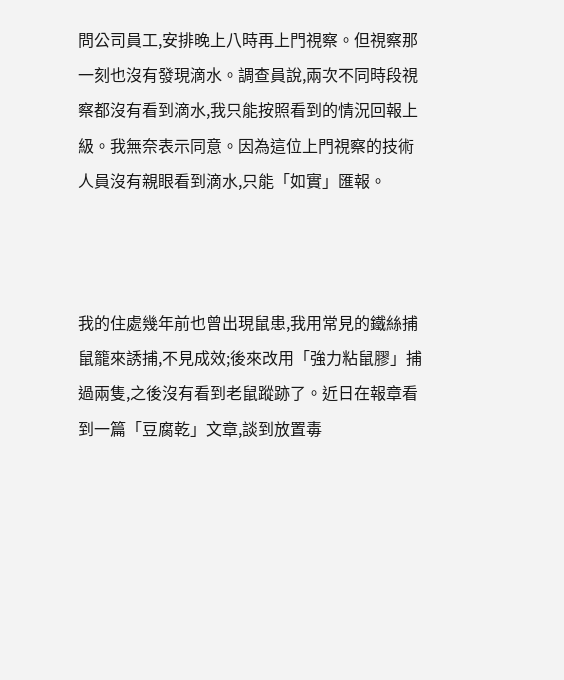問公司員工,安排晚上八時再上門視察。但視察那一刻也沒有發現滴水。調查員說,兩次不同時段視察都沒有看到滴水,我只能按照看到的情況回報上級。我無奈表示同意。因為這位上門視察的技術人員沒有親眼看到滴水,只能「如實」匯報。



我的住處幾年前也曾出現鼠患,我用常見的鐵絲捕鼠籠來誘捕,不見成效;後來改用「強力粘鼠膠」捕過兩隻,之後沒有看到老鼠蹤跡了。近日在報章看到一篇「豆腐乾」文章,談到放置毒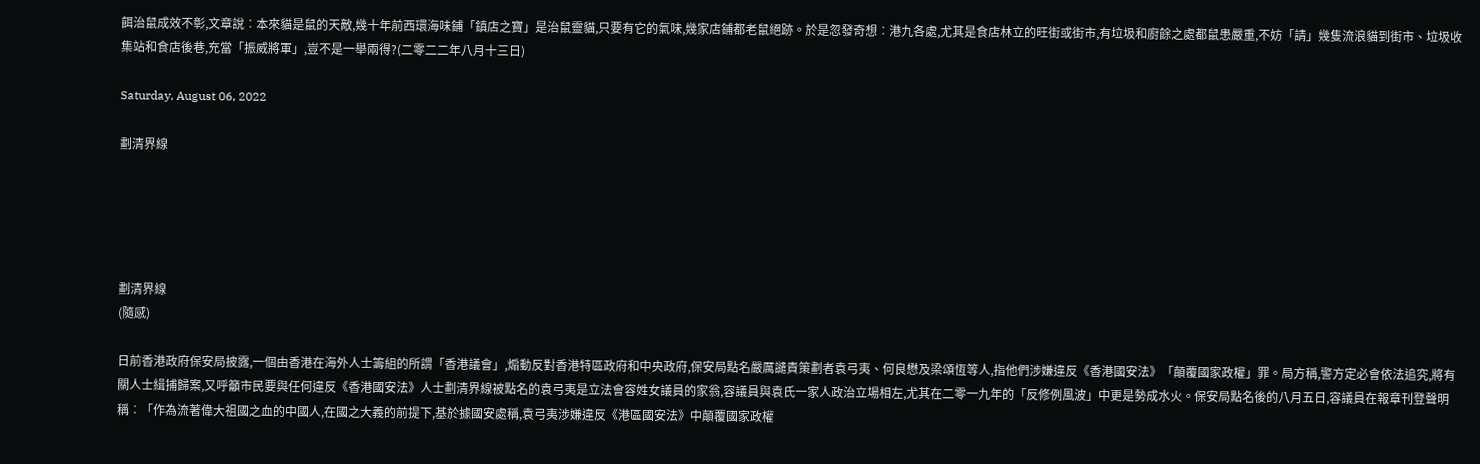餌治鼠成效不彰,文章說︰本來貓是鼠的天敵,幾十年前西環海味鋪「鎮店之寶」是治鼠靈貓,只要有它的氣味,幾家店鋪都老鼠絕跡。於是忽發奇想︰港九各處,尤其是食店林立的旺街或街市,有垃圾和廚餘之處都鼠患嚴重,不妨「請」幾隻流浪貓到街市、垃圾收集站和食店後巷,充當「振威將軍」,豈不是一舉兩得?(二零二二年八月十三日)

Saturday, August 06, 2022

劃清界線





劃清界線
(隨感)

日前香港政府保安局披露,一個由香港在海外人士籌組的所謂「香港議會」,煽動反對香港特區政府和中央政府,保安局點名嚴厲譴責策劃者袁弓夷、何良懋及梁頌恆等人,指他們涉嫌違反《香港國安法》「顛覆國家政權」罪。局方稱,警方定必會依法追究,將有關人士緝捕歸案,又呼籲市民要與任何違反《香港國安法》人士劃清界線被點名的袁弓夷是立法會容姓女議員的家翁,容議員與袁氏一家人政治立場相左,尤其在二零一九年的「反修例風波」中更是勢成水火。保安局點名後的八月五日,容議員在報章刊登聲明稱︰「作為流著偉大祖國之血的中國人,在國之大義的前提下,基於據國安處稱,袁弓夷涉嫌違反《港區國安法》中顛覆國家政權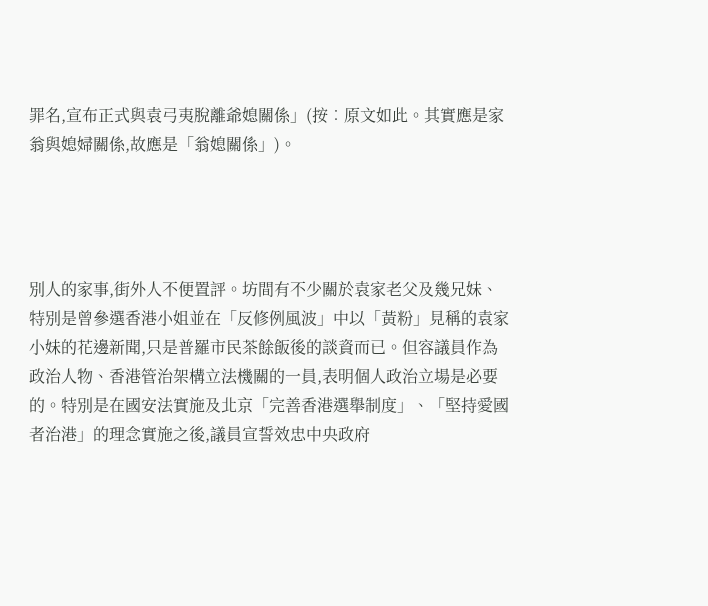罪名,宣布正式與袁弓夷脫離爺媳關係」(按︰原文如此。其實應是家翁與媳婦關係,故應是「翁媳關係」)。




別人的家事,街外人不便置評。坊間有不少關於袁家老父及幾兄妹、特別是曾參選香港小姐並在「反修例風波」中以「黃粉」見稱的袁家小妹的花邊新聞,只是普羅市民茶餘飯後的談資而已。但容議員作為政治人物、香港管治架構立法機關的一員,表明個人政治立場是必要的。特別是在國安法實施及北京「完善香港選舉制度」、「堅持愛國者治港」的理念實施之後,議員宣誓效忠中央政府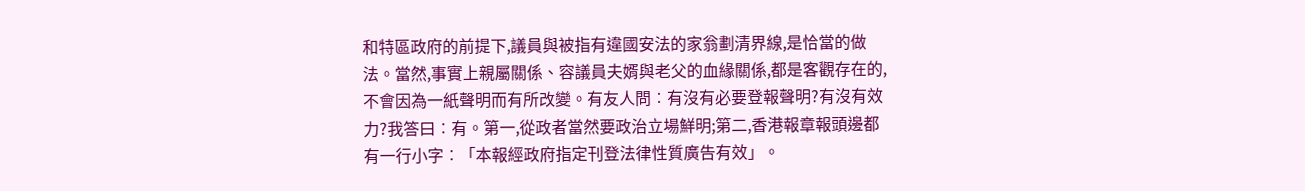和特區政府的前提下,議員與被指有違國安法的家翁劃清界線,是恰當的做法。當然,事實上親屬關係、容議員夫婿與老父的血緣關係,都是客觀存在的,不會因為一紙聲明而有所改變。有友人問︰有沒有必要登報聲明?有沒有效力?我答曰︰有。第一,從政者當然要政治立場鮮明;第二,香港報章報頭邊都有一行小字︰「本報經政府指定刊登法律性質廣告有效」。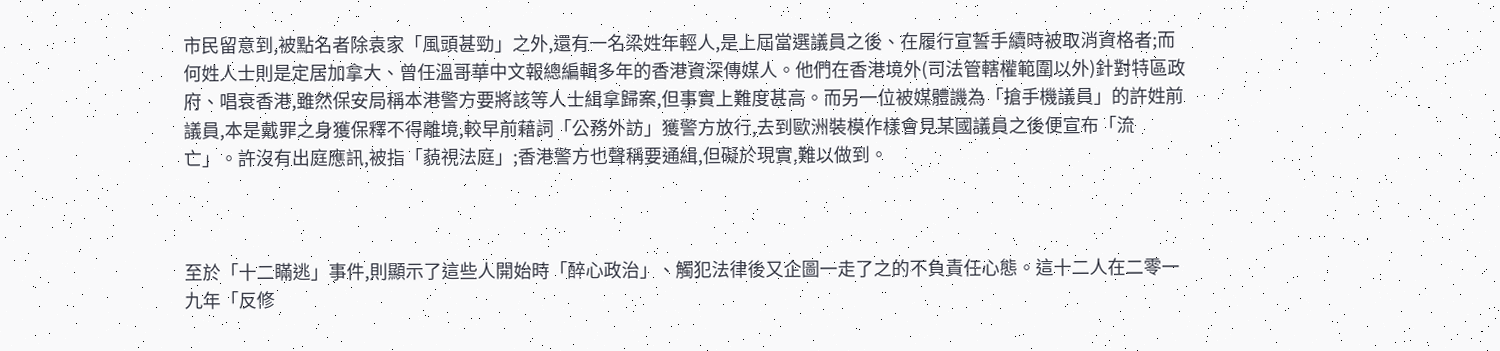市民留意到,被點名者除袁家「風頭甚勁」之外,還有一名梁姓年輕人,是上屆當選議員之後、在履行宣誓手續時被取消資格者;而何姓人士則是定居加拿大、曾任溫哥華中文報總編輯多年的香港資深傳媒人。他們在香港境外(司法管轄權範圍以外)針對特區政府、唱衰香港,雖然保安局稱本港警方要將該等人士緝拿歸案,但事實上難度甚高。而另一位被媒體譏為「搶手機議員」的許姓前議員,本是戴罪之身獲保釋不得離境,較早前藉詞「公務外訪」獲警方放行,去到歐洲裝模作樣會見某國議員之後便宣布「流亡」。許沒有出庭應訊,被指「藐視法庭」;香港警方也聲稱要通緝,但礙於現實,難以做到。



至於「十二瞞逃」事件,則顯示了這些人開始時「醉心政治」、觸犯法律後又企圖一走了之的不負責任心態。這十二人在二零一九年「反修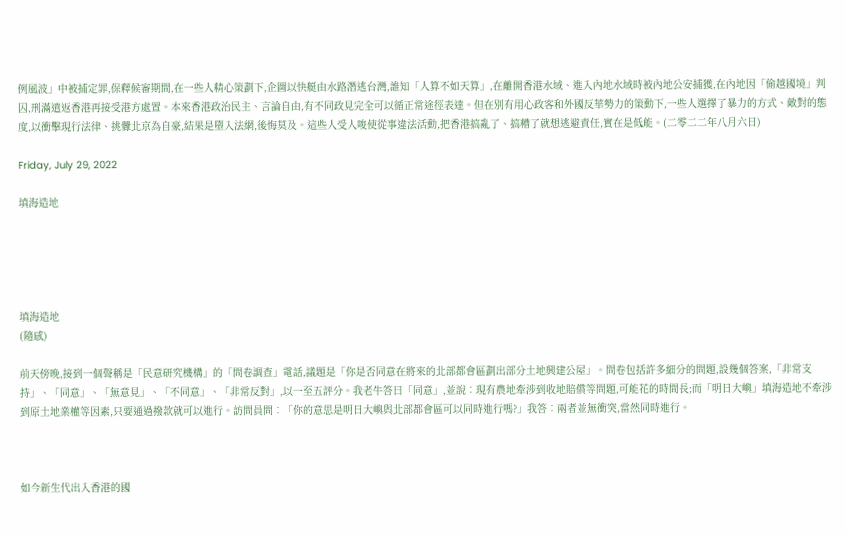例風波」中被捕定罪,保釋候審期間,在一些人精心策劃下,企圖以快艇由水路潛逃台灣,誰知「人算不如天算」,在離開香港水域、進入內地水域時被內地公安捕獲,在內地因「偷越國境」判囚,刑滿遣返香港再接受港方處置。本來香港政治民主、言論自由,有不同政見完全可以循正常途徑表達。但在別有用心政客和外國反華勢力的策動下,一些人選擇了暴力的方式、敵對的態度,以衝擊現行法律、挑釁北京為自豪,結果是墮入法網,後悔莫及。這些人受人唆使從事違法活動,把香港搞亂了、搞糟了就想逃避責任,實在是低能。(二零二二年八月六日)

Friday, July 29, 2022

填海造地





填海造地
(隨感)

前天傍晚,接到一個聲稱是「民意研究機構」的「問卷調查」電話,議題是「你是否同意在將來的北部都會區劃出部分土地興建公屋」。問卷包括許多細分的問題,設幾個答案,「非常支持」、「同意」、「無意見」、「不同意」、「非常反對」,以一至五評分。我老牛答曰「同意」,並說︰現有農地牽涉到收地賠償等問題,可能花的時間長;而「明日大嶼」填海造地不牽涉到原土地業權等因素,只要通過撥款就可以進行。訪問員問︰「你的意思是明日大嶼與北部都會區可以同時進行嗎?」我答︰兩者並無衝突,當然同時進行。



如今新生代出入香港的國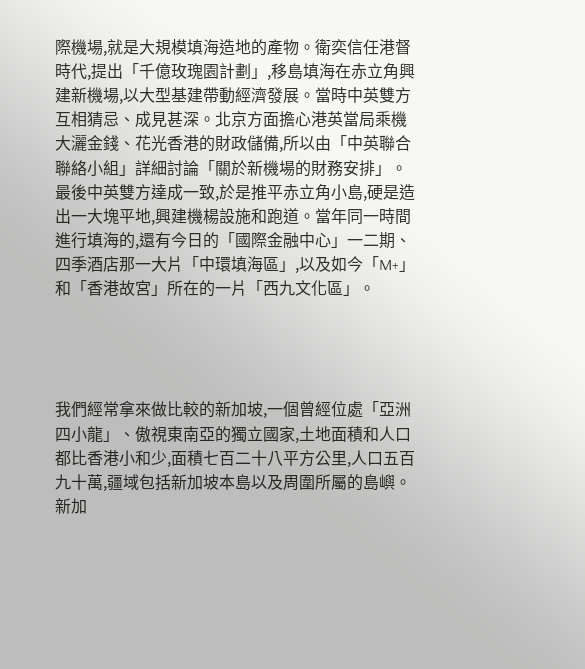際機場,就是大規模填海造地的產物。衛奕信任港督時代,提出「千億玫瑰園計劃」,移島填海在赤立角興建新機場,以大型基建帶動經濟發展。當時中英雙方互相猜忌、成見甚深。北京方面擔心港英當局乘機大灑金錢、花光香港的財政儲備,所以由「中英聯合聯絡小組」詳細討論「關於新機場的財務安排」。最後中英雙方達成一致,於是推平赤立角小島,硬是造出一大塊平地,興建機楊設施和跑道。當年同一時間進行填海的,還有今日的「國際金融中心」一二期、四季酒店那一大片「中環填海區」,以及如今「M+」和「香港故宮」所在的一片「西九文化區」。




我們經常拿來做比較的新加坡,一個曾經位處「亞洲四小龍」、傲視東南亞的獨立國家,土地面積和人口都比香港小和少,面積七百二十八平方公里,人口五百九十萬,疆域包括新加坡本島以及周圍所屬的島嶼。新加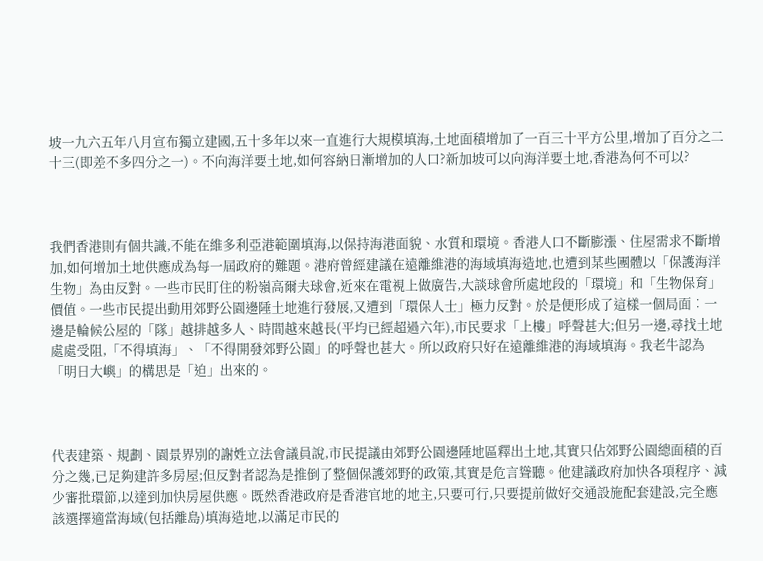坡一九六五年八月宣布獨立建國,五十多年以來一直進行大規模填海,土地面積增加了一百三十平方公里,增加了百分之二十三(即差不多四分之一)。不向海洋要土地,如何容納日漸增加的人口?新加坡可以向海洋要土地,香港為何不可以?



我們香港則有個共識,不能在維多利亞港範圍填海,以保持海港面貌、水質和環境。香港人口不斷膨漲、住屋需求不斷增加,如何增加土地供應成為每一屆政府的難題。港府曾經建議在遠離維港的海域填海造地,也遭到某些團體以「保護海洋生物」為由反對。一些市民盯住的粉嶺高爾夫球會,近來在電視上做廣告,大談球會所處地段的「環境」和「生物保育」價值。一些市民提出動用郊野公園邊陲土地進行發展,又遭到「環保人士」極力反對。於是便形成了這樣一個局面︰一邊是輪候公屋的「隊」越排越多人、時間越來越長(平均已經超過六年),市民要求「上樓」呼聲甚大;但另一邊,尋找土地處處受阻,「不得填海」、「不得開發郊野公園」的呼聲也甚大。所以政府只好在遠離維港的海域填海。我老牛認為「明日大嶼」的構思是「迫」出來的。



代表建築、規劃、園景界別的謝姓立法會議員說,市民提議由郊野公園邊陲地區釋出土地,其實只佔郊野公園總面積的百分之幾,已足夠建許多房屋;但反對者認為是推倒了整個保護郊野的政策,其實是危言聳聽。他建議政府加快各項程序、減少審批環節,以達到加快房屋供應。既然香港政府是香港官地的地主,只要可行,只要提前做好交通設施配套建設,完全應該選擇適當海域(包括離島)填海造地,以滿足市民的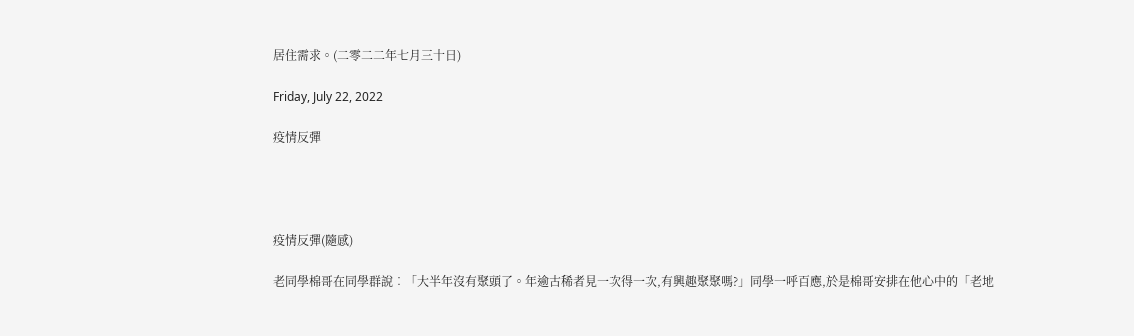居住需求。(二零二二年七月三十日)

Friday, July 22, 2022

疫情反彈




疫情反彈(隨感)

老同學棉哥在同學群說︰「大半年沒有聚頭了。年逾古稀者見一次得一次,有興趣聚聚嗎?」同學一呼百應,於是棉哥安排在他心中的「老地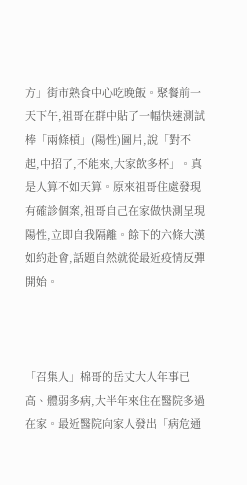方」街市熟食中心吃晚飯。聚餐前一天下午,祖哥在群中貼了一幅快速測試棒「兩條槓」(陽性)圖片,說「對不起,中招了,不能來,大家飲多杯」。真是人算不如天算。原來祖哥住處發現有確診個案,祖哥自己在家做快測呈現陽性,立即自我隔離。餘下的六條大漢如約赴會,話題自然就從最近疫情反彈開始。



「召集人」棉哥的岳丈大人年事已高、體弱多病,大半年來住在醫院多過在家。最近醫院向家人發出「病危通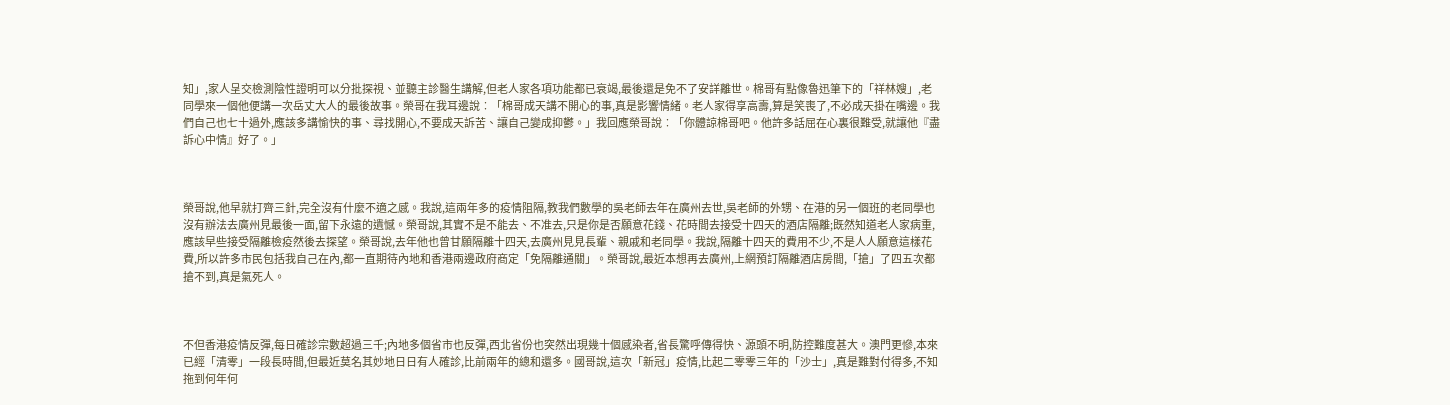知」,家人呈交檢測陰性證明可以分批探視、並聽主診醫生講解,但老人家各項功能都已衰竭,最後還是免不了安詳離世。棉哥有點像魯迅筆下的「祥林嫂」,老同學來一個他便講一次岳丈大人的最後故事。榮哥在我耳邊說︰「棉哥成天講不開心的事,真是影響情緒。老人家得享高壽,算是笑喪了,不必成天掛在嘴邊。我們自己也七十過外,應該多講愉快的事、尋找開心,不要成天訴苦、讓自己變成抑鬱。」我回應榮哥說︰「你體諒棉哥吧。他許多話屈在心裏很難受,就讓他『盡訴心中情』好了。」



榮哥說,他早就打齊三針,完全沒有什麼不適之感。我說,這兩年多的疫情阻隔,教我們數學的吳老師去年在廣州去世,吳老師的外甥、在港的另一個班的老同學也沒有辦法去廣州見最後一面,留下永遠的遺憾。榮哥說,其實不是不能去、不准去,只是你是否願意花錢、花時間去接受十四天的酒店隔離;既然知道老人家病重,應該早些接受隔離檢疫然後去探望。榮哥說,去年他也曾甘願隔離十四天,去廣州見見長輩、親戚和老同學。我說,隔離十四天的費用不少,不是人人願意這樣花費,所以許多市民包括我自己在內,都一直期待內地和香港兩邊政府商定「免隔離通關」。榮哥說,最近本想再去廣州,上網預訂隔離酒店房間,「搶」了四五次都搶不到,真是氣死人。



不但香港疫情反彈,每日確診宗數超過三千;內地多個省市也反彈,西北省份也突然出現幾十個感染者,省長驚呼傳得快、源頭不明,防控難度甚大。澳門更慘,本來已經「清零」一段長時間,但最近莫名其妙地日日有人確診,比前兩年的總和還多。國哥說,這次「新冠」疫情,比起二零零三年的「沙士」,真是難對付得多,不知拖到何年何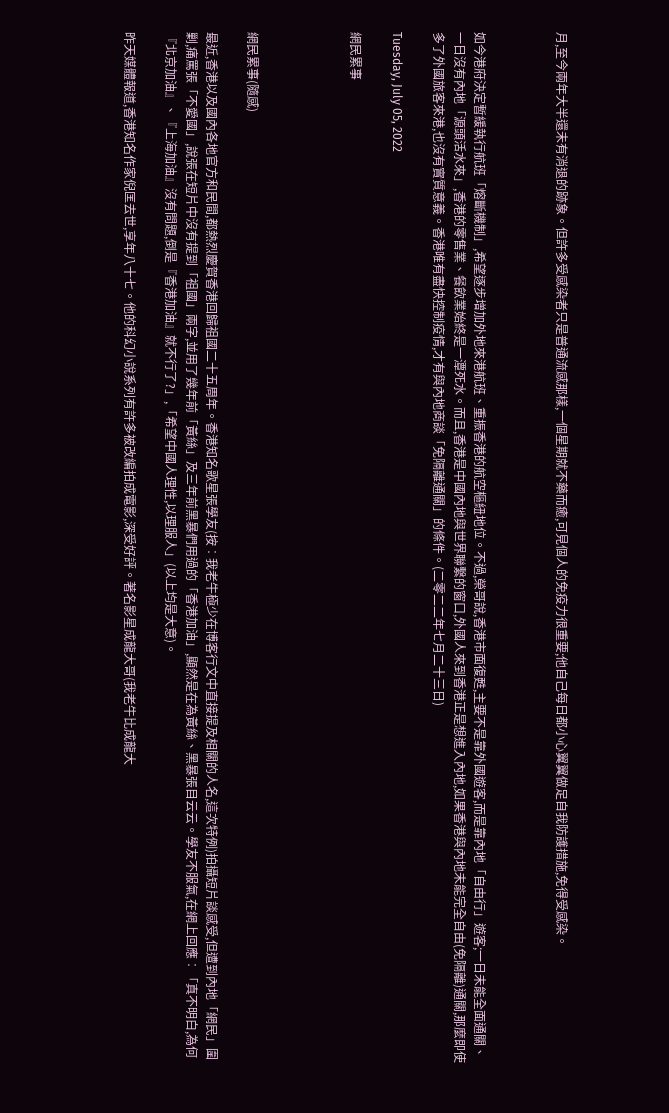月,至今兩年大半還未有消退的跡象。但許多受感染者只是普通流感那樣,一個星期就不藥而癒,可見個人的免疫力很重要;他自己每日都小心翼翼做足自我防護措施,免得受感染。



如今港府決定暫緩執行航班「熔斷機制」,希望逐步增加外地來港航班、重振香港的航空樞紐地位。不過,榮哥說,香港市面復甦,主要不是靠外國遊客,而是靠內地「自由行」遊客;一日未能全面通關、一日沒有內地「源頭活水來」,香港的零售業、餐飲業始終是一潭死水。而且,香港是中國內地與世界聯繫的窗口,外國人來到香港正是想進入內地,如果香港與內地未能完全自由(免隔離)通關,那麼即使多了外國旅客來港,也沒有實質意義。香港唯有盡快控制疫情,才有與內地商談「免隔離通關」的條件。(二零二二年七月二十三日)

Tuesday, July 05, 2022

網民累事




網民累事(隨感)

最近,香港以及國內各地官方和民間,都熱烈慶賀香港回歸祖國二十五周年。香港知名歌星張學友(按︰我老牛極少在博客行文中直接提及相關的人名,這次特例)拍攝短片談感受,但遭到內地「網民」圍剿,痛罵張「不愛國」,說張在短片中沒有提到「祖國」兩字,並用了幾年前「黃絲」及三年前黑暴們用過的「香港加油」,顯然是在為黃絲、黑暴張目云云。學友不服氣,在網上回應︰「真不明白,為何『北京加油』、『上海加油』沒有問題,倒是『香港加油』就不行了?」,「希望中國人理性,以理服人」(以上均是大意)。

昨天媒體報道,香港知名作家倪匡去世,享年八十七。他的科幻小說系列有許多被改編拍成電影,深受好評。著名影星成龍大哥(我老牛比成龍大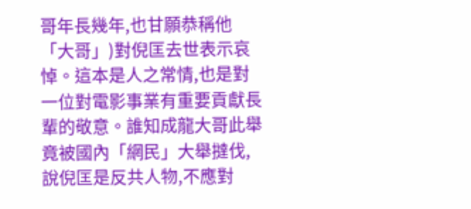哥年長幾年,也甘願恭稱他「大哥」)對倪匡去世表示哀悼。這本是人之常情,也是對一位對電影事業有重要貢獻長輩的敬意。誰知成龍大哥此舉竟被國內「網民」大舉撻伐,說倪匡是反共人物,不應對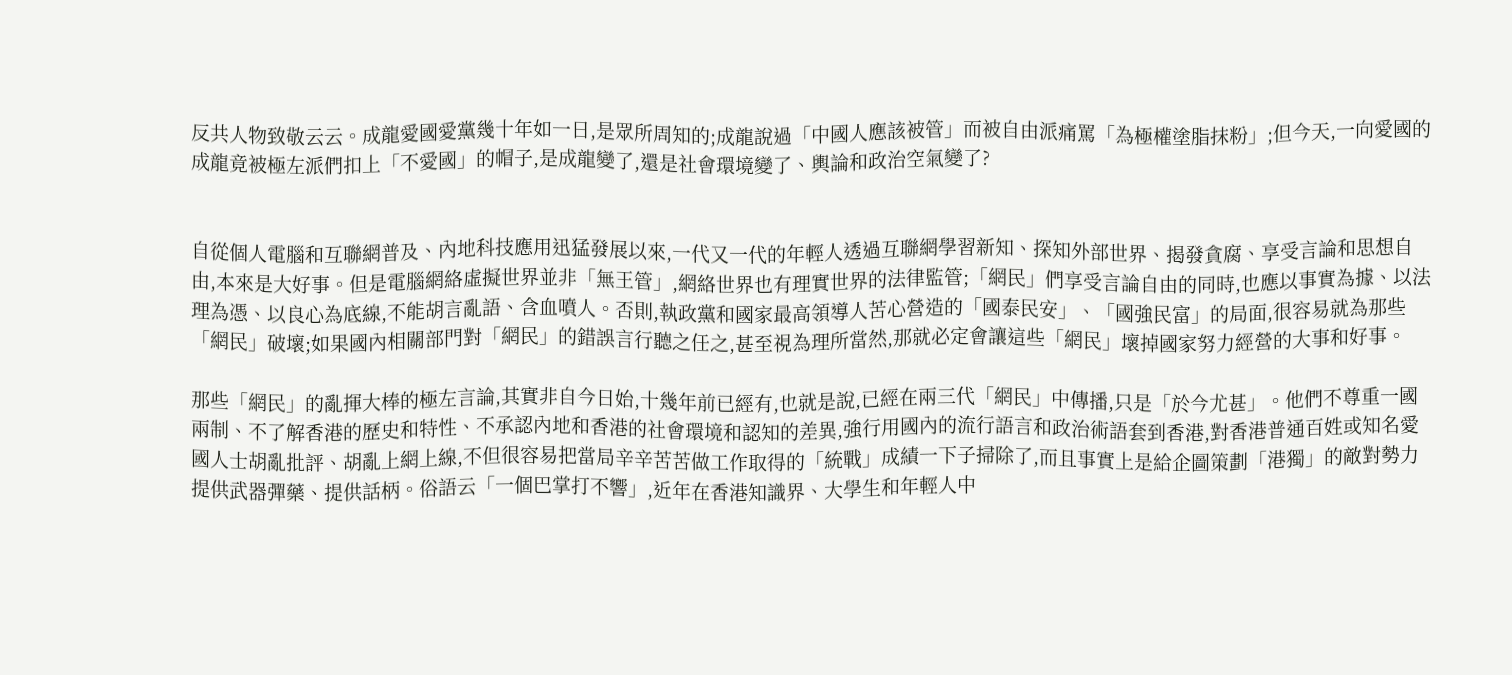反共人物致敬云云。成龍愛國愛黨幾十年如一日,是眾所周知的;成龍說過「中國人應該被管」而被自由派痛罵「為極權塗脂抹粉」;但今天,一向愛國的成龍竟被極左派們扣上「不愛國」的帽子,是成龍變了,還是社會環境變了、輿論和政治空氣變了?


自從個人電腦和互聯網普及、內地科技應用迅猛發展以來,一代又一代的年輕人透過互聯網學習新知、探知外部世界、揭發貪腐、享受言論和思想自由,本來是大好事。但是電腦網絡虛擬世界並非「無王管」,網絡世界也有理實世界的法律監管;「網民」們享受言論自由的同時,也應以事實為據、以法理為憑、以良心為底線,不能胡言亂語、含血噴人。否則,執政黨和國家最高領導人苦心營造的「國泰民安」、「國強民富」的局面,很容易就為那些「網民」破壞;如果國內相關部門對「網民」的錯誤言行聽之任之,甚至視為理所當然,那就必定會讓這些「網民」壞掉國家努力經營的大事和好事。

那些「網民」的亂揮大棒的極左言論,其實非自今日始,十幾年前已經有,也就是說,已經在兩三代「網民」中傳播,只是「於今尤甚」。他們不尊重一國兩制、不了解香港的歷史和特性、不承認內地和香港的社會環境和認知的差異,強行用國內的流行語言和政治術語套到香港,對香港普通百姓或知名愛國人士胡亂批評、胡亂上網上線,不但很容易把當局辛辛苦苦做工作取得的「統戰」成績一下子掃除了,而且事實上是給企圖策劃「港獨」的敵對勢力提供武器彈藥、提供話柄。俗語云「一個巴掌打不響」,近年在香港知識界、大學生和年輕人中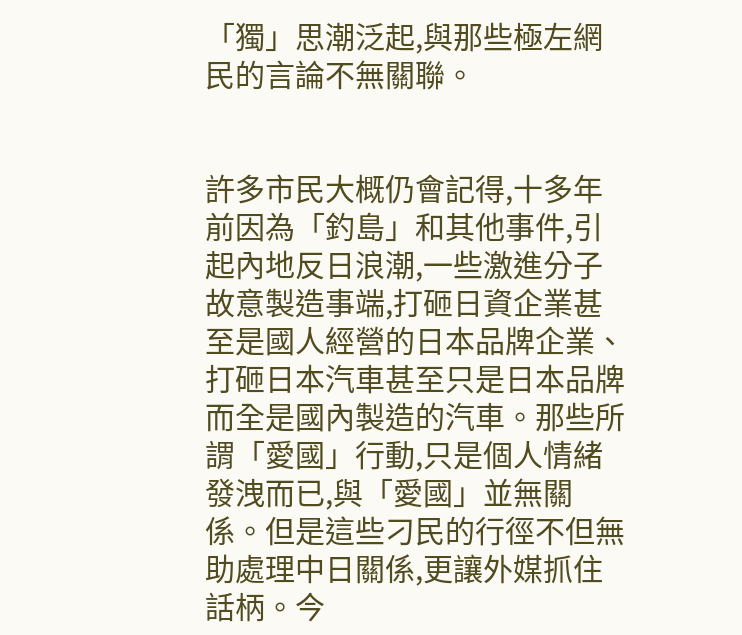「獨」思潮泛起,與那些極左網民的言論不無關聯。


許多市民大概仍會記得,十多年前因為「釣島」和其他事件,引起內地反日浪潮,一些激進分子故意製造事端,打砸日資企業甚至是國人經營的日本品牌企業、打砸日本汽車甚至只是日本品牌而全是國內製造的汽車。那些所謂「愛國」行動,只是個人情緒發洩而已,與「愛國」並無關係。但是這些刁民的行徑不但無助處理中日關係,更讓外媒抓住話柄。今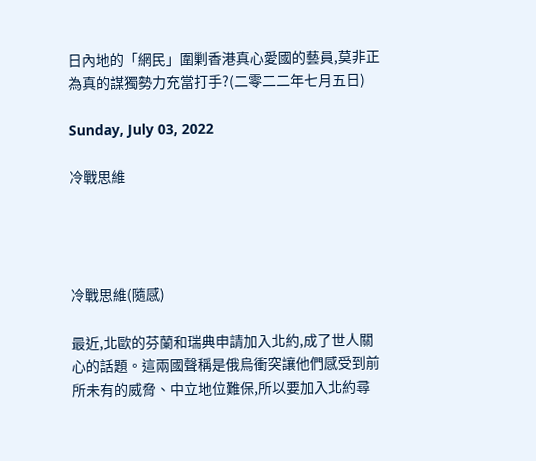日內地的「網民」圍剿香港真心愛國的藝員,莫非正為真的謀獨勢力充當打手?(二零二二年七月五日)

Sunday, July 03, 2022

冷戰思維




冷戰思維(隨感)

最近,北歐的芬蘭和瑞典申請加入北約,成了世人關心的話題。這兩國聲稱是俄烏衝突讓他們感受到前所未有的威脅、中立地位難保,所以要加入北約尋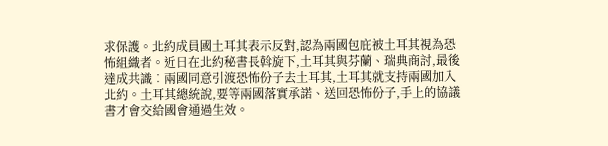求保護。北約成員國土耳其表示反對,認為兩國包庇被土耳其視為恐怖組織者。近日在北約秘書長斡旋下,土耳其與芬蘭、瑞典商討,最後達成共識︰兩國同意引渡恐怖份子去土耳其,土耳其就支持兩國加入北約。土耳其總統說,要等兩國落實承諾、送回恐怖份子,手上的協議書才會交給國會通過生效。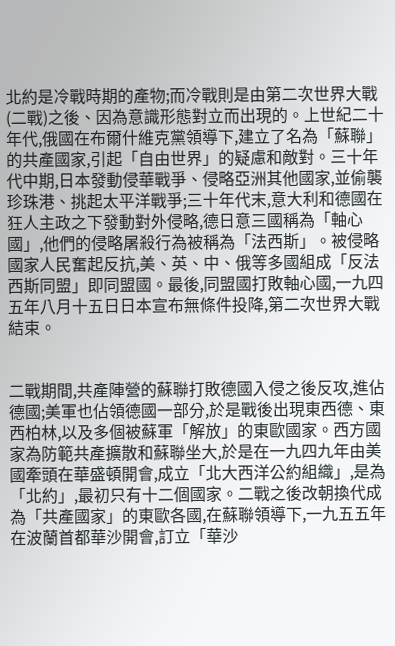北約是冷戰時期的產物;而冷戰則是由第二次世界大戰(二戰)之後、因為意識形態對立而出現的。上世紀二十年代,俄國在布爾什維克黨領導下,建立了名為「蘇聯」的共產國家,引起「自由世界」的疑慮和敵對。三十年代中期,日本發動侵華戰爭、侵略亞洲其他國家,並偷襲珍珠港、挑起太平洋戰爭;三十年代末,意大利和德國在狂人主政之下發動對外侵略,德日意三國稱為「軸心國」,他們的侵略屠殺行為被稱為「法西斯」。被侵略國家人民奮起反抗,美、英、中、俄等多國組成「反法西斯同盟」即同盟國。最後,同盟國打敗軸心國,一九四五年八月十五日日本宣布無條件投降,第二次世界大戰結束。


二戰期間,共產陣營的蘇聯打敗德國入侵之後反攻,進佔德國;美軍也佔領德國一部分,於是戰後出現東西德、東西柏林,以及多個被蘇軍「解放」的東歐國家。西方國家為防範共產擴散和蘇聯坐大,於是在一九四九年由美國牽頭在華盛頓開會,成立「北大西洋公約組織」,是為「北約」,最初只有十二個國家。二戰之後改朝換代成為「共產國家」的東歐各國,在蘇聯領導下,一九五五年在波蘭首都華沙開會,訂立「華沙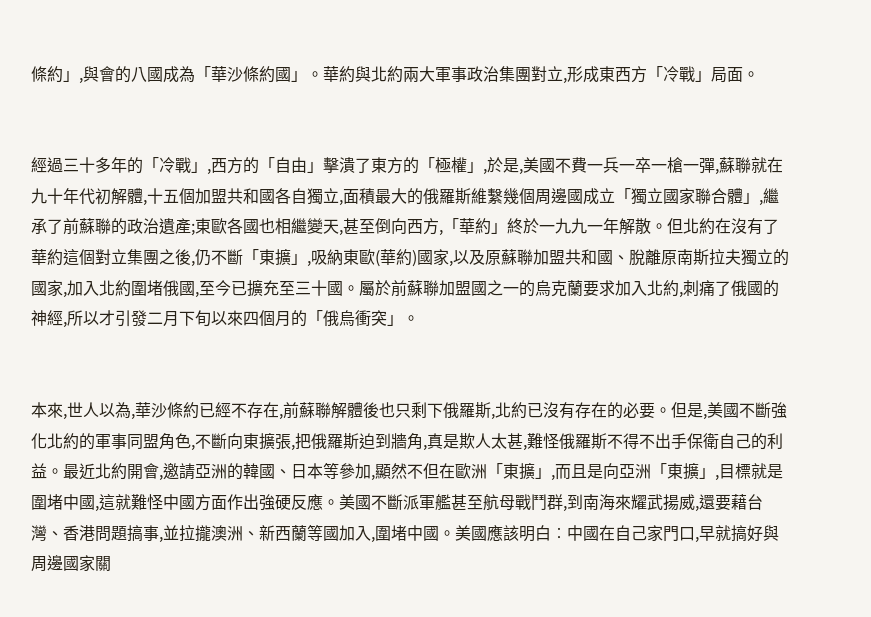條約」,與會的八國成為「華沙條約國」。華約與北約兩大軍事政治集團對立,形成東西方「冷戰」局面。


經過三十多年的「冷戰」,西方的「自由」擊潰了東方的「極權」,於是,美國不費一兵一卒一槍一彈,蘇聯就在九十年代初解體,十五個加盟共和國各自獨立,面積最大的俄羅斯維繫幾個周邊國成立「獨立國家聯合體」,繼承了前蘇聯的政治遺產;東歐各國也相繼變天,甚至倒向西方,「華約」終於一九九一年解散。但北約在沒有了華約這個對立集團之後,仍不斷「東擴」,吸納東歐(華約)國家,以及原蘇聯加盟共和國、脫離原南斯拉夫獨立的國家,加入北約圍堵俄國,至今已擴充至三十國。屬於前蘇聯加盟國之一的烏克蘭要求加入北約,刺痛了俄國的神經,所以才引發二月下旬以來四個月的「俄烏衝突」。


本來,世人以為,華沙條約已經不存在,前蘇聯解體後也只剩下俄羅斯,北約已沒有存在的必要。但是,美國不斷強化北約的軍事同盟角色,不斷向東擴張,把俄羅斯迫到牆角,真是欺人太甚,難怪俄羅斯不得不出手保衛自己的利益。最近北約開會,邀請亞洲的韓國、日本等參加,顯然不但在歐洲「東擴」,而且是向亞洲「東擴」,目標就是圍堵中國,這就難怪中國方面作出強硬反應。美國不斷派軍艦甚至航母戰鬥群,到南海來耀武揚威,還要藉台灣、香港問題搞事,並拉攏澳洲、新西蘭等國加入,圍堵中國。美國應該明白︰中國在自己家門口,早就搞好與周邊國家關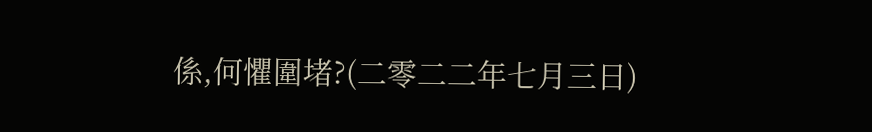係,何懼圍堵?(二零二二年七月三日)